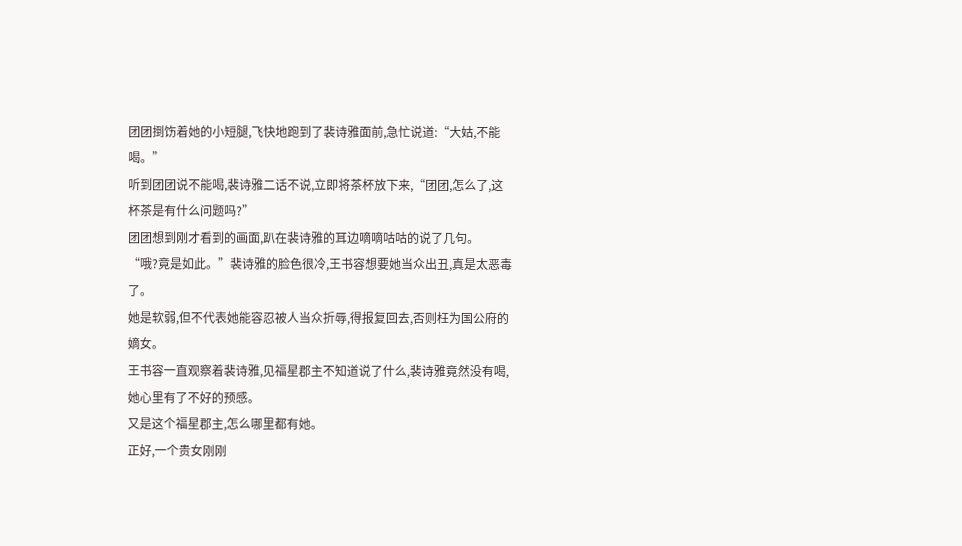团团捯饬着她的小短腿,飞快地跑到了裴诗雅面前,急忙说道:“大姑,不能喝。”
听到团团说不能喝,裴诗雅二话不说,立即将茶杯放下来,“团团,怎么了,这杯茶是有什么问题吗?”
团团想到刚才看到的画面,趴在裴诗雅的耳边嘀嘀咕咕的说了几句。
“哦?竟是如此。”裴诗雅的脸色很冷,王书容想要她当众出丑,真是太恶毒了。
她是软弱,但不代表她能容忍被人当众折辱,得报复回去,否则枉为国公府的嫡女。
王书容一直观察着裴诗雅,见福星郡主不知道说了什么,裴诗雅竟然没有喝,她心里有了不好的预感。
又是这个福星郡主,怎么哪里都有她。
正好,一个贵女刚刚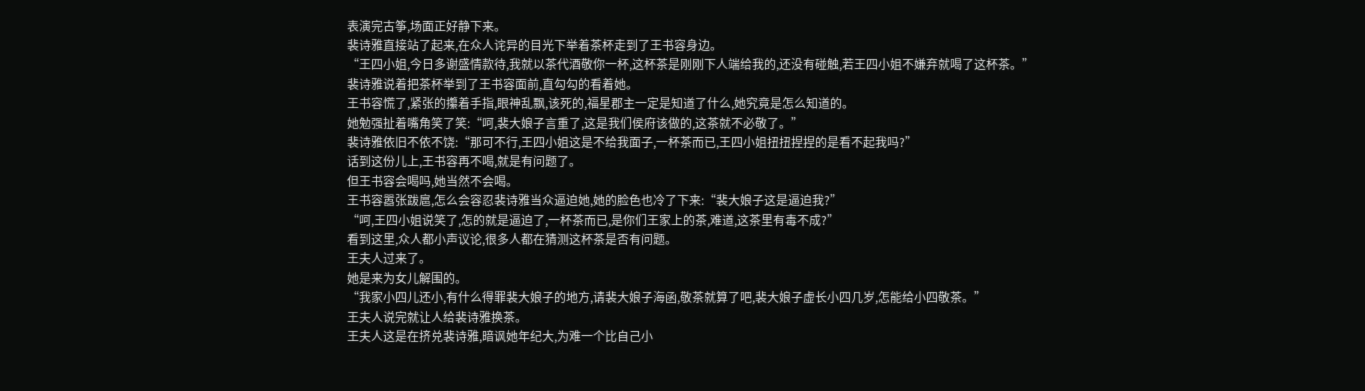表演完古筝,场面正好静下来。
裴诗雅直接站了起来,在众人诧异的目光下举着茶杯走到了王书容身边。
“王四小姐,今日多谢盛情款待,我就以茶代酒敬你一杯,这杯茶是刚刚下人端给我的,还没有碰触,若王四小姐不嫌弃就喝了这杯茶。”
裴诗雅说着把茶杯举到了王书容面前,直勾勾的看着她。
王书容慌了,紧张的攥着手指,眼神乱飘,该死的,福星郡主一定是知道了什么,她究竟是怎么知道的。
她勉强扯着嘴角笑了笑:“呵,裴大娘子言重了,这是我们侯府该做的,这茶就不必敬了。”
裴诗雅依旧不依不饶:“那可不行,王四小姐这是不给我面子,一杯茶而已,王四小姐扭扭捏捏的是看不起我吗?”
话到这份儿上,王书容再不喝,就是有问题了。
但王书容会喝吗,她当然不会喝。
王书容嚣张跋扈,怎么会容忍裴诗雅当众逼迫她,她的脸色也冷了下来:“裴大娘子这是逼迫我?”
“呵,王四小姐说笑了,怎的就是逼迫了,一杯茶而已,是你们王家上的茶,难道,这茶里有毒不成?”
看到这里,众人都小声议论,很多人都在猜测这杯茶是否有问题。
王夫人过来了。
她是来为女儿解围的。
“我家小四儿还小,有什么得罪裴大娘子的地方,请裴大娘子海函,敬茶就算了吧,裴大娘子虚长小四几岁,怎能给小四敬茶。”
王夫人说完就让人给裴诗雅换茶。
王夫人这是在挤兑裴诗雅,暗讽她年纪大,为难一个比自己小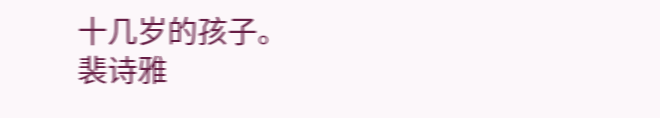十几岁的孩子。
裴诗雅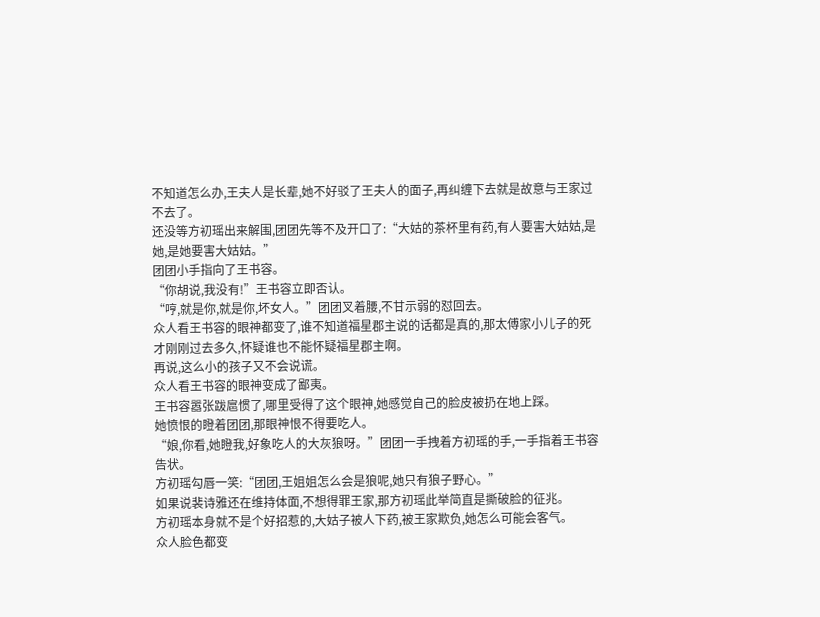不知道怎么办,王夫人是长辈,她不好驳了王夫人的面子,再纠缠下去就是故意与王家过不去了。
还没等方初瑶出来解围,团团先等不及开口了:“大姑的茶杯里有药,有人要害大姑姑,是她,是她要害大姑姑。”
团团小手指向了王书容。
“你胡说,我没有!”王书容立即否认。
“哼,就是你,就是你,坏女人。”团团叉着腰,不甘示弱的怼回去。
众人看王书容的眼神都变了,谁不知道福星郡主说的话都是真的,那太傅家小儿子的死才刚刚过去多久,怀疑谁也不能怀疑福星郡主啊。
再说,这么小的孩子又不会说谎。
众人看王书容的眼神变成了鄙夷。
王书容嚣张跋扈惯了,哪里受得了这个眼神,她感觉自己的脸皮被扔在地上踩。
她愤恨的瞪着团团,那眼神恨不得要吃人。
“娘,你看,她瞪我,好象吃人的大灰狼呀。”团团一手拽着方初瑶的手,一手指着王书容告状。
方初瑶勾唇一笑:“团团,王姐姐怎么会是狼呢,她只有狼子野心。”
如果说裴诗雅还在维持体面,不想得罪王家,那方初瑶此举简直是撕破脸的征兆。
方初瑶本身就不是个好招惹的,大姑子被人下药,被王家欺负,她怎么可能会客气。
众人脸色都变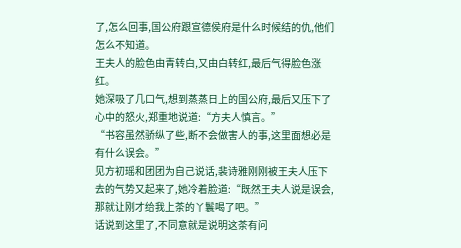了,怎么回事,国公府跟宣德侯府是什么时候结的仇,他们怎么不知道。
王夫人的脸色由青转白,又由白转红,最后气得脸色涨红。
她深吸了几口气,想到蒸蒸日上的国公府,最后又压下了心中的怒火,郑重地说道:“方夫人慎言。”
“书容虽然骄纵了些,断不会做害人的事,这里面想必是有什么误会。”
见方初瑶和团团为自己说话,裴诗雅刚刚被王夫人压下去的气势又起来了,她冷着脸道:“既然王夫人说是误会,那就让刚才给我上茶的丫鬟喝了吧。”
话说到这里了,不同意就是说明这茶有问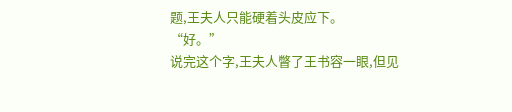题,王夫人只能硬着头皮应下。
“好。”
说完这个字,王夫人瞥了王书容一眼,但见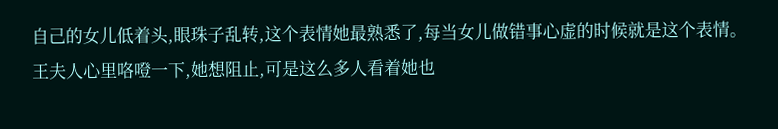自己的女儿低着头,眼珠子乱转,这个表情她最熟悉了,每当女儿做错事心虚的时候就是这个表情。
王夫人心里咯噔一下,她想阻止,可是这么多人看着她也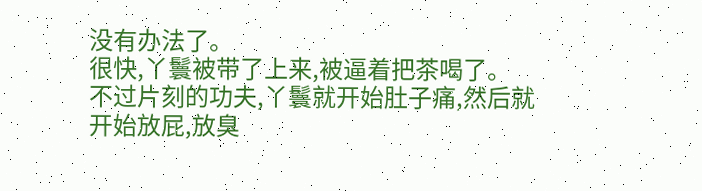没有办法了。
很快,丫鬟被带了上来,被逼着把茶喝了。
不过片刻的功夫,丫鬟就开始肚子痛,然后就开始放屁,放臭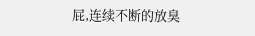屁,连续不断的放臭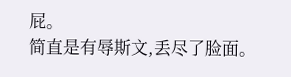屁。
简直是有辱斯文,丢尽了脸面。